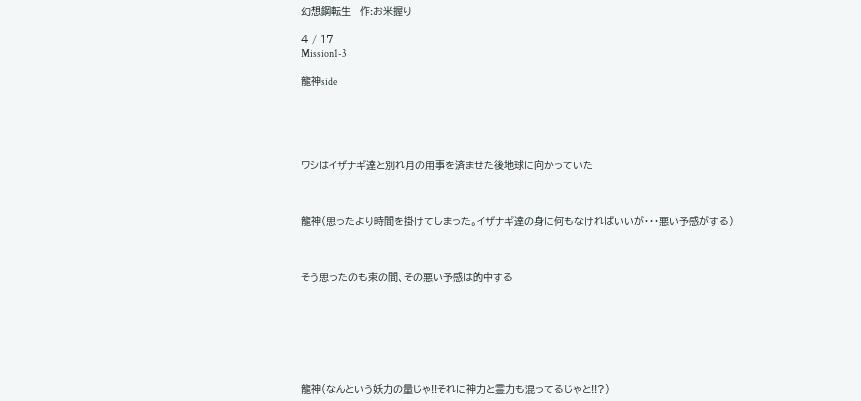幻想鋼転生   作:お米握り

4 / 17
Mission1-3

龍神side





ワシはイザナギ達と別れ月の用事を済ませた後地球に向かっていた



龍神(思ったより時間を掛けてしまった。イザナギ達の身に何もなければいいが・・・悪い予感がする)



そう思ったのも束の間、その悪い予感は的中する







龍神(なんという妖力の量じゃ!!それに神力と霊力も混ってるじゃと!!?)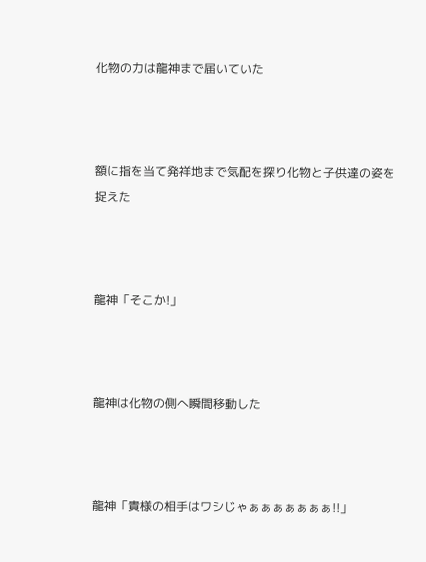化物の力は龍神まで届いていた



額に指を当て発祥地まで気配を探り化物と子供達の姿を捉えた



龍神「そこか!」



龍神は化物の側へ瞬間移動した



龍神「貴様の相手はワシじゃぁぁぁぁぁぁぁ!!」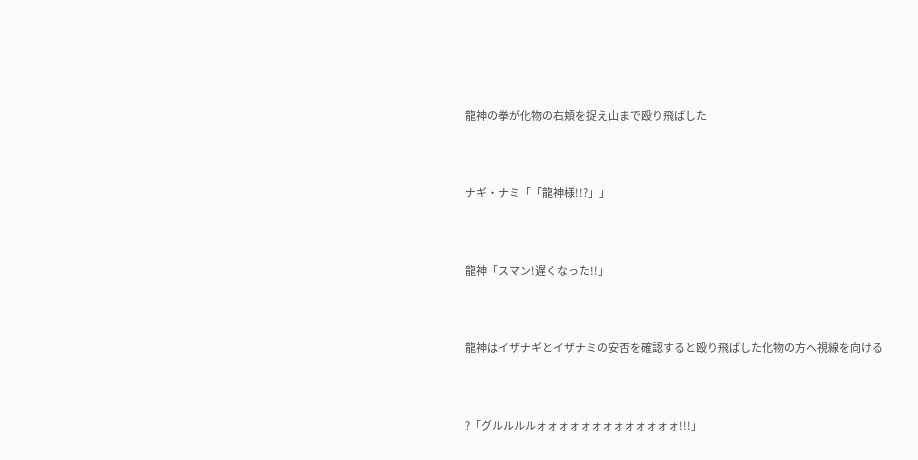龍神の拳が化物の右頬を捉え山まで殴り飛ばした



ナギ・ナミ「「龍神様!!?」」



龍神「スマン!遅くなった!!」



龍神はイザナギとイザナミの安否を確認すると殴り飛ばした化物の方へ視線を向ける



?「グルルルルォォォォォォォォォォォォォ!!!」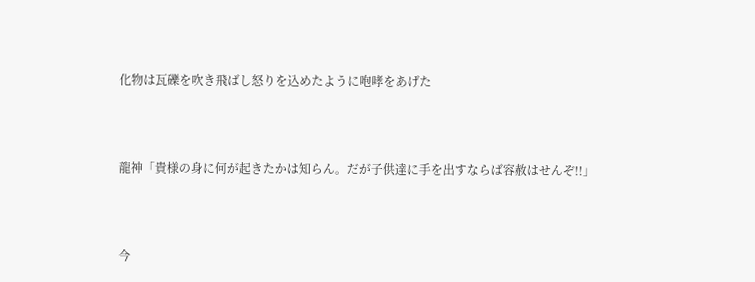化物は瓦礫を吹き飛ばし怒りを込めたように咆哮をあげた



龍神「貴様の身に何が起きたかは知らん。だが子供達に手を出すならば容赦はせんぞ!!」



今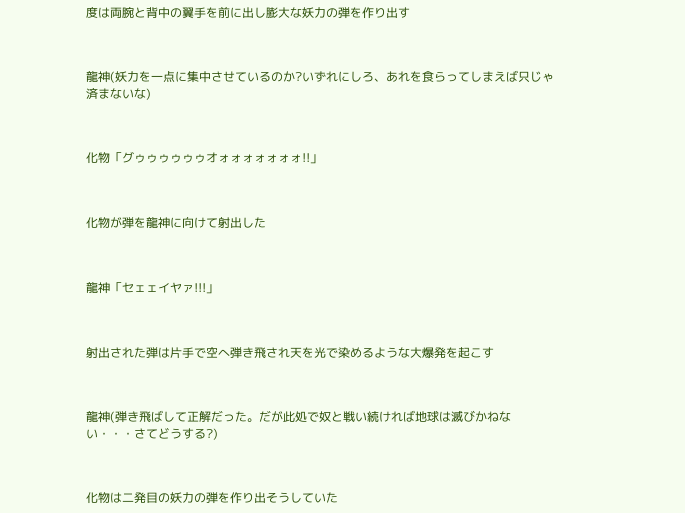度は両腕と背中の翼手を前に出し膨大な妖力の弾を作り出す



龍神(妖力を一点に集中させているのか?いずれにしろ、あれを食らってしまえば只じゃ済まないな)



化物「グゥゥゥゥゥゥオォォォォォォォ!!」



化物が弾を龍神に向けて射出した



龍神「セェェイヤァ!!!」



射出された弾は片手で空へ弾き飛され天を光で染めるような大爆発を起こす



龍神(弾き飛ばして正解だった。だが此処で奴と戦い続ければ地球は滅びかねない・・・さてどうする?)



化物は二発目の妖力の弾を作り出そうしていた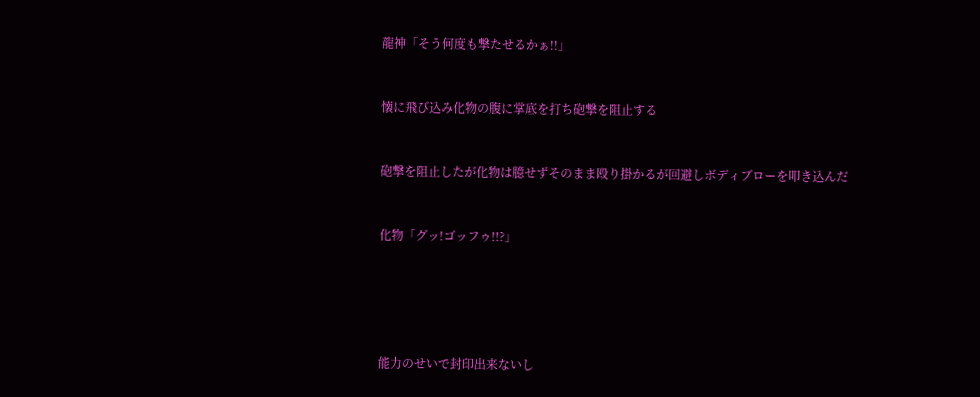龍神「そう何度も撃たせるかぁ!!」



懐に飛び込み化物の腹に掌底を打ち砲撃を阻止する



砲撃を阻止したが化物は臆せずそのまま殴り掛かるが回避しボディブローを叩き込んだ



化物「グッ!ゴッフゥ!!?」







能力のせいで封印出来ないし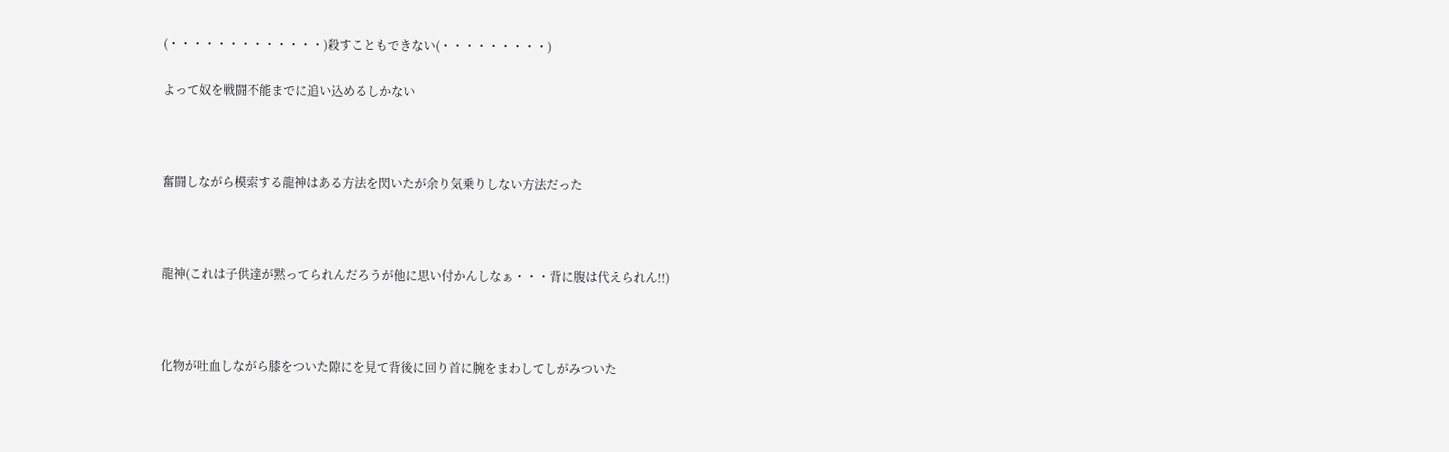(・・・・・・・・・・・・・)殺すこともできない(・・・・・・・・・)

よって奴を戦闘不能までに追い込めるしかない



奮闘しながら模索する龍神はある方法を閃いたが余り気乗りしない方法だった



龍神(これは子供達が黙ってられんだろうが他に思い付かんしなぁ・・・背に腹は代えられん!!)



化物が吐血しながら膝をついた隙にを見て背後に回り首に腕をまわしてしがみついた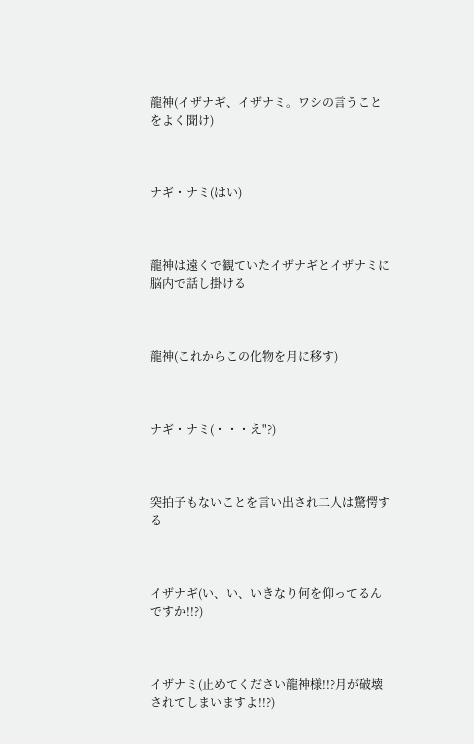龍神(イザナギ、イザナミ。ワシの言うことをよく聞け)



ナギ・ナミ(はい)



龍神は遠くで観ていたイザナギとイザナミに脳内で話し掛ける



龍神(これからこの化物を月に移す)



ナギ・ナミ(・・・え"?)



突拍子もないことを言い出され二人は驚愕する



イザナギ(い、い、いきなり何を仰ってるんですか!!?)



イザナミ(止めてください龍神様!!?月が破壊されてしまいますよ!!?)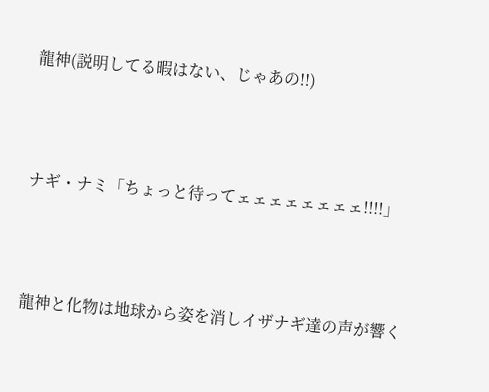龍神(説明してる暇はない、じゃあの!!)



ナギ・ナミ「ちょっと待ってェェェェェェェェ!!!!」



龍神と化物は地球から姿を消しイザナギ達の声が響く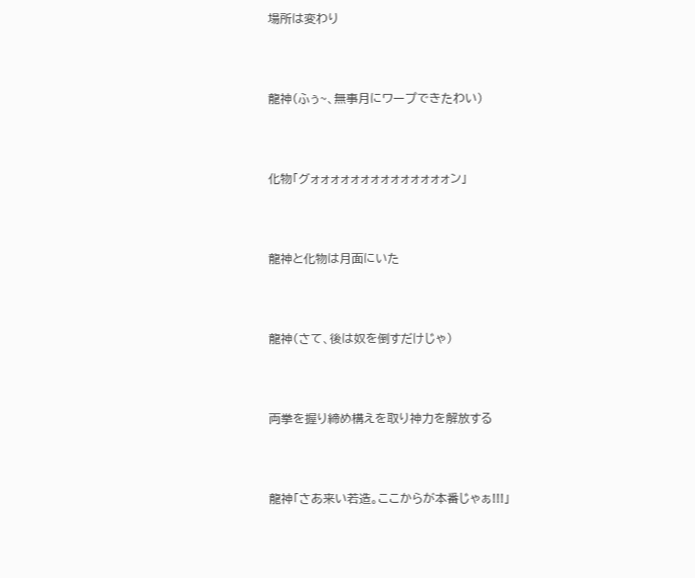場所は変わり



龍神(ふぅ~、無事月にワープできたわい)



化物「グォォォォォォォォォォォォォォン」



龍神と化物は月面にいた



龍神(さて、後は奴を倒すだけじゃ)



両拳を握り締め構えを取り神力を解放する



龍神「さあ来い若造。ここからが本番じゃぁ!!!」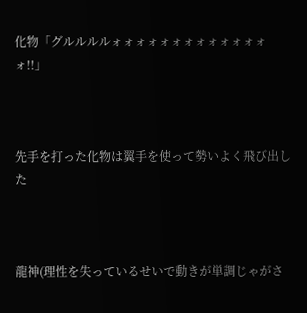化物「グルルルルォォォォォォォォォォォォォォ!!」



先手を打った化物は翼手を使って勢いよく飛び出した



龍神(理性を失っているせいで動きが単調じゃがさ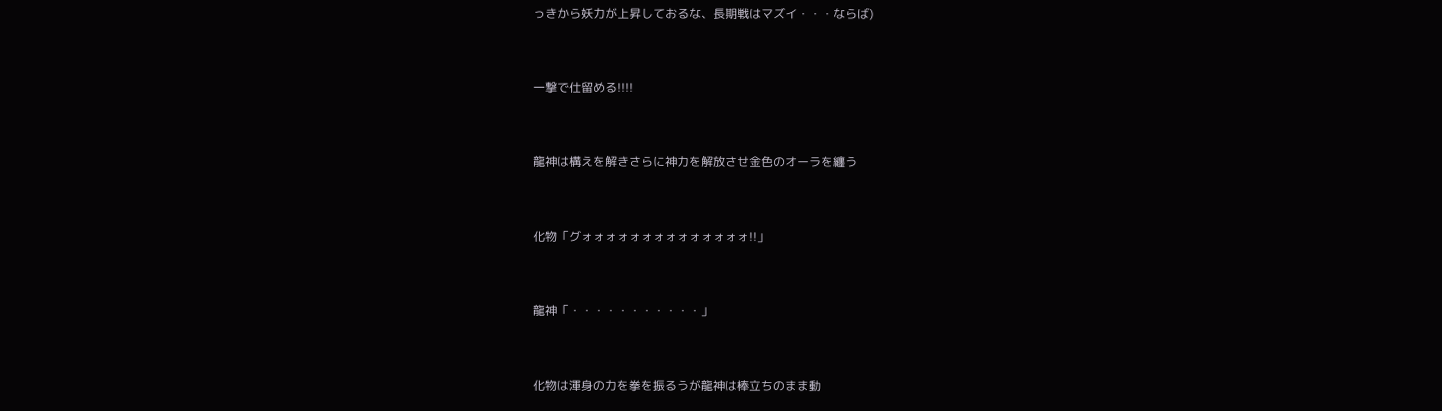っきから妖力が上昇しておるな、長期戦はマズイ・・・ならば)



一撃で仕留める!!!!



龍神は構えを解きさらに神力を解放させ金色のオーラを纏う



化物「グォォォォォォォォォォォォォォ!!」



龍神「・・・・・・・・・・・」



化物は渾身の力を拳を振るうが龍神は棒立ちのまま動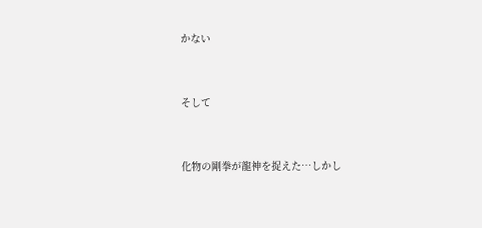かない



そして



化物の剛拳が龍神を捉えた…しかし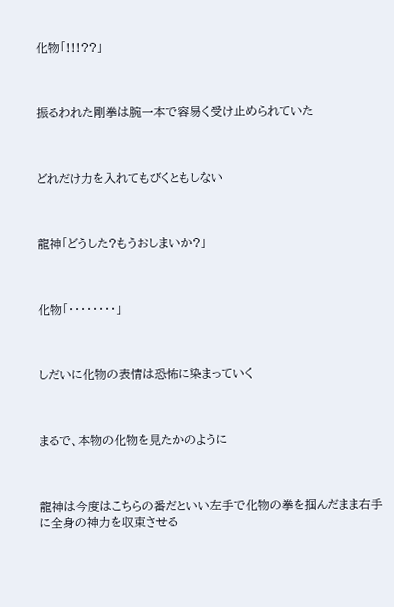化物「!!!??」



振るわれた剛拳は腕一本で容易く受け止められていた



どれだけ力を入れてもびくともしない



龍神「どうした?もうおしまいか?」



化物「・・・・・・・・」



しだいに化物の表情は恐怖に染まっていく



まるで、本物の化物を見たかのように



龍神は今度はこちらの番だといい左手で化物の拳を掴んだまま右手に全身の神力を収束させる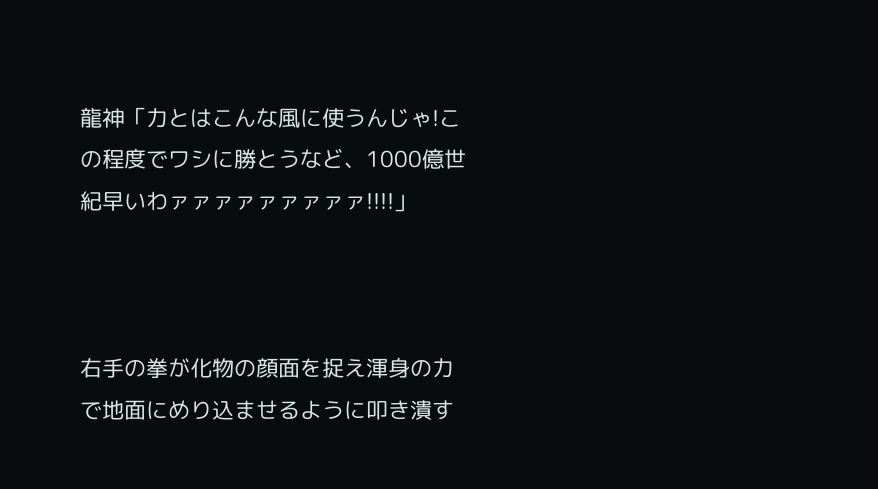龍神「力とはこんな風に使うんじゃ!この程度でワシに勝とうなど、1000億世紀早いわァァァァァァァァァ!!!!」



右手の拳が化物の顔面を捉え渾身の力で地面にめり込ませるように叩き潰す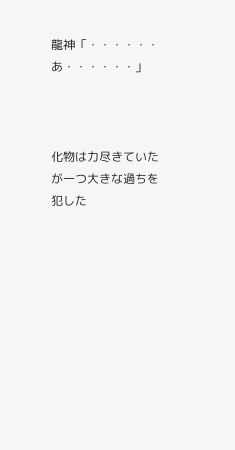龍神「・・・・・・あ・・・・・・」



化物は力尽きていたが一つ大きな過ちを犯した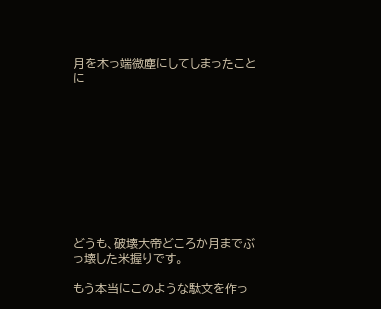月を木っ端微塵にしてしまったことに










どうも、破壊大帝どころか月までぶっ壊した米握りです。

もう本当にこのような駄文を作っ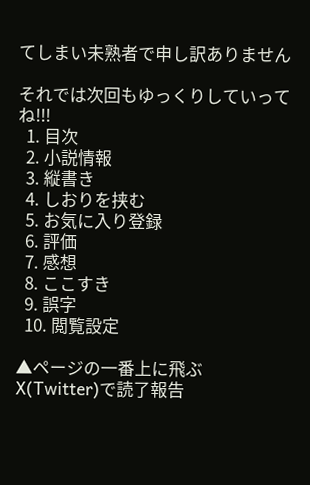てしまい未熟者で申し訳ありません

それでは次回もゆっくりしていってね!!!
  1. 目次
  2. 小説情報
  3. 縦書き
  4. しおりを挟む
  5. お気に入り登録
  6. 評価
  7. 感想
  8. ここすき
  9. 誤字
  10. 閲覧設定

▲ページの一番上に飛ぶ
X(Twitter)で読了報告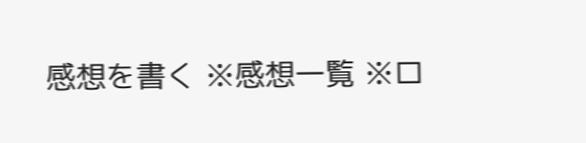感想を書く ※感想一覧 ※ロ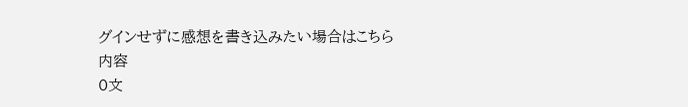グインせずに感想を書き込みたい場合はこちら
内容
0文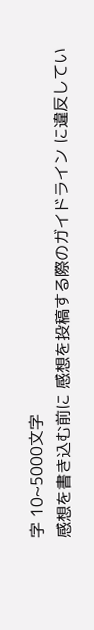字 10~5000文字
感想を書き込む前に 感想を投稿する際のガイドライン に違反してい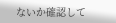ないか確認して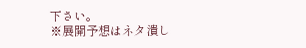下さい。
※展開予想はネタ潰し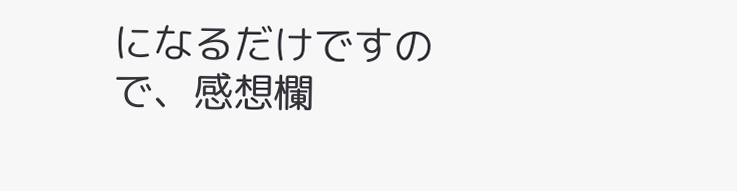になるだけですので、感想欄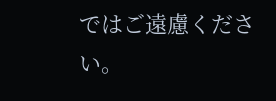ではご遠慮ください。